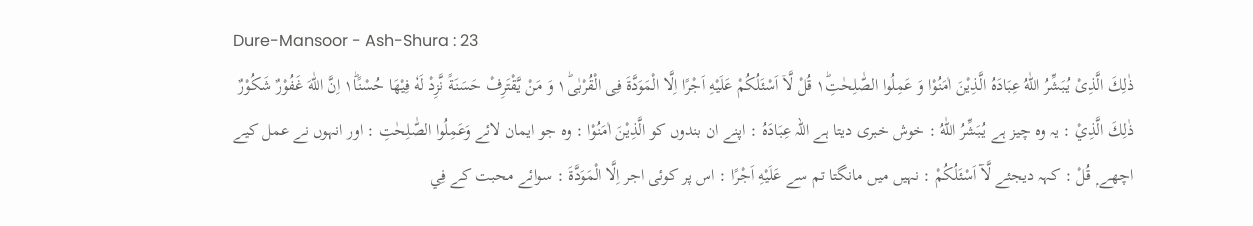Dure-Mansoor - Ash-Shura : 23
ذٰلِكَ الَّذِیْ یُبَشِّرُ اللّٰهُ عِبَادَهُ الَّذِیْنَ اٰمَنُوْا وَ عَمِلُوا الصّٰلِحٰتِ١ؕ قُلْ لَّاۤ اَسْئَلُكُمْ عَلَیْهِ اَجْرًا اِلَّا الْمَوَدَّةَ فِی الْقُرْبٰى١ؕ وَ مَنْ یَّقْتَرِفْ حَسَنَةً نَّزِدْ لَهٗ فِیْهَا حُسْنًا١ؕ اِنَّ اللّٰهَ غَفُوْرٌ شَكُوْرٌ
ذٰلِكَ الَّذِيْ : یہ وہ چیز ہے يُبَشِّرُ اللّٰهُ : خوش خبری دیتا ہے اللہ عِبَادَهُ : اپنے ان بندوں کو الَّذِيْنَ اٰمَنُوْا : وہ جو ایمان لائے وَعَمِلُوا الصّٰلِحٰتِ : اور انہوں نے عمل کیے اچھے ۭ قُلْ : کہہ دیجئے لَّآ اَسْئَلُكُمْ : نہیں میں مانگتا تم سے عَلَيْهِ اَجْرًا : اس پر کوئی اجر اِلَّا الْمَوَدَّةَ : سوائے محبت کے فِي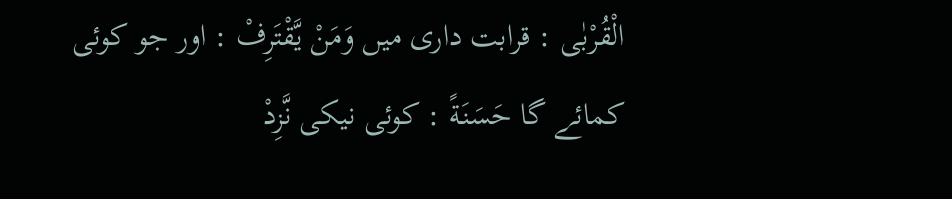الْقُرْبٰى : قرابت داری میں وَمَنْ يَّقْتَرِفْ : اور جو کوئی کمائے گا حَسَنَةً : کوئی نیکی نَّزِدْ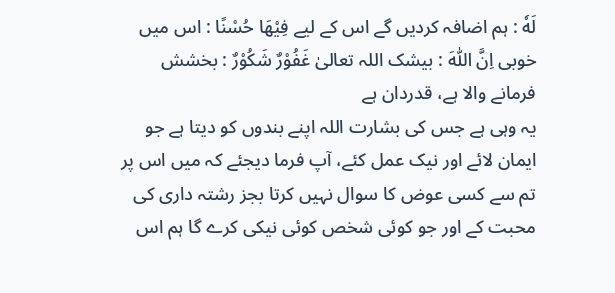لَهٗ : ہم اضافہ کردیں گے اس کے لیے فِيْهَا حُسْنًا : اس میں خوبی اِنَّ اللّٰهَ : بیشک اللہ تعالیٰ غَفُوْرٌ شَكُوْرٌ : بخشش فرمانے والا ہے، قدردان ہے
یہ وہی ہے جس کی بشارت اللہ اپنے بندوں کو دیتا ہے جو ایمان لائے اور نیک عمل کئے، آپ فرما دیجئے کہ میں اس پر تم سے کسی عوض کا سوال نہیں کرتا بجز رشتہ داری کی محبت کے اور جو کوئی شخص کوئی نیکی کرے گا ہم اس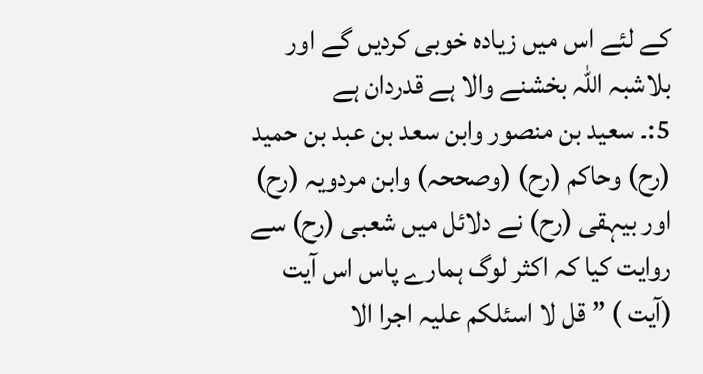کے لئے اس میں زیادہ خوبی کردیں گے اور بلاشبہ اللہ بخشنے والا ہے قدردان ہے
5:۔ سعید بن منصور وابن سعد بن عبد بن حمید (رح) وحاکم (رح) (وصححہ) وابن مردویہ (رح) اور بیہقی (رح) نے دلائل میں شعبی (رح) سے روایت کیا کہ اکثر لوگ ہمارے پاس اس آیت (آیت ) ” قل لا اسئلکم علیہ اجرا الا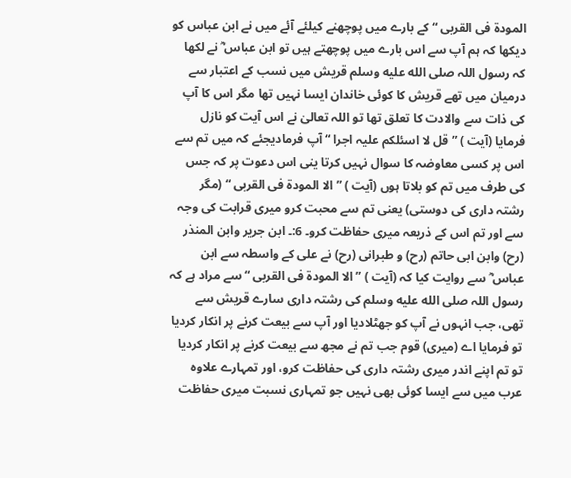المودۃ فی القربی “ کے بارے میں پوچھنے کیلئے آئے میں نے ابن عباس کو دیکھا کہ ہم آپ سے اس بارے میں پوچھتے ہیں تو ابن عباس ؓ نے لکھا کہ رسول اللہ صلى الله عليه وسلم قریش میں نسب کے اعتبار سے درمیان میں تھے قریش کا کوئی خاندان ایسا نہیں تھا مگر اس کا آپ کی ذات سے والادت کا تعلق تھا تو اللہ تعالیٰ نے اس آیت کو نازل فرمایا (آیت ) ” قل لا اسئلکم علیہ اجرا “ آپ فرمادیجئے کہ میں تم سے اس پر کسی معاوضہ کا سوال نہیں کرتا ینی اس دعوت پر کہ جس کی طرف میں تم کو بلاتا ہوں (آیت ) ” الا المودۃ فی القربی “ (مگر رشتہ داری کی دوستی) یعنی تم سے محبت کرو میری قرابت کی وجہ سے اور تم اس کے ذریعہ میری حفاظت کرو۔ 6:۔ ابن جریر وابن المنذر (رح) وابن ابی حاتم (رح) و طبرانی (رح) نے علی کے واسطہ سے ابن عباس ؓ سے روایت کیا کہ (آیت ) ” الا المودۃ فی القربی “ سے مراد ہے کہ رسول اللہ صلى الله عليه وسلم کی رشتہ داری سارے قریش سے تھی، جب انہوں نے آپ کو جھٹلادیا اور آپ سے بیعت کرنے پر انکار کردیا تو فرمایا اے (میری) قوم جب تم نے مجھ سے بیعت کرنے پر انکار کردیا تو تم اپنے اندر میری رشتہ داری کی حفاظت کرو، اور تمہارے علاوہ عرب میں سے ایسا کوئی بھی نہیں جو تمہاری نسبت میری حفاظت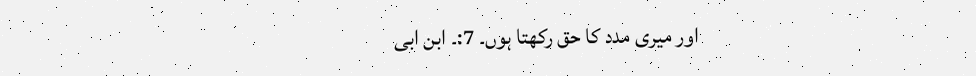اور میری مدد کا حق رکھتا ہوں۔ 7:۔ ابن ابی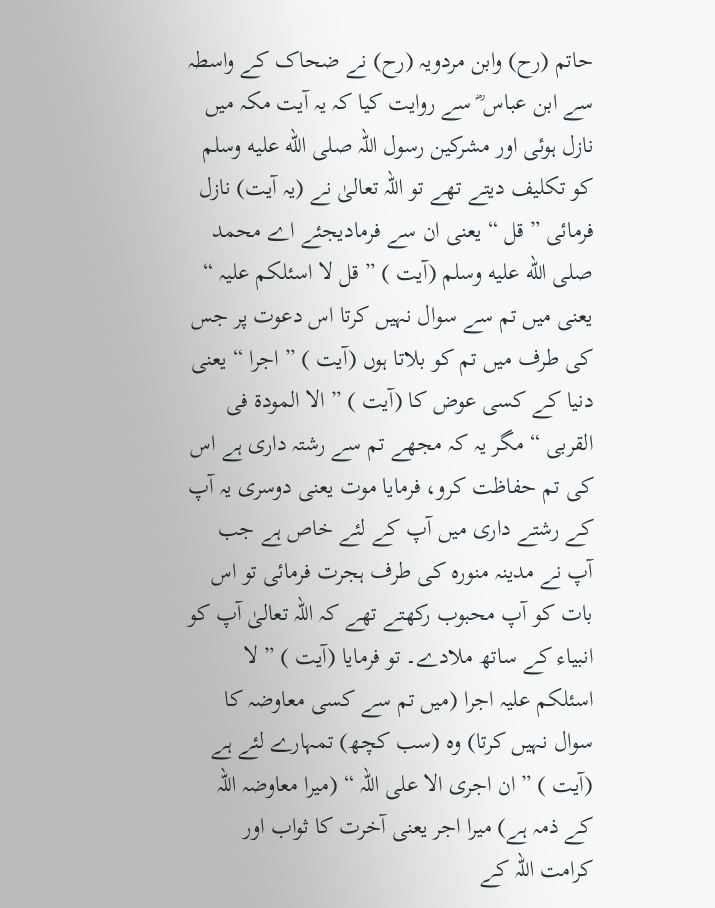حاتم (رح) وابن مردویہ (رح) نے ضحاک کے واسطہ سے ابن عباس ؓ سے روایت کیا کہ یہ آیت مکہ میں نازل ہوئی اور مشرکین رسول اللہ صلى الله عليه وسلم کو تکلیف دیتے تھے تو اللہ تعالیٰ نے (یہ آیت) نازل فرمائی ” قل “ یعنی ان سے فرمادیجئے اے محمد صلى الله عليه وسلم (آیت ) ” قل لا اسئلکم علیہ “ یعنی میں تم سے سوال نہیں کرتا اس دعوت پر جس کی طرف میں تم کو بلاتا ہوں (آیت ) ” اجرا “ یعنی دنیا کے کسی عوض کا (آیت ) ” الا المودۃ فی القربی “ مگر یہ کہ مجھے تم سے رشتہ داری ہے اس کی تم حفاظت کرو، فرمایا موت یعنی دوسری یہ آپ کے رشتے داری میں آپ کے لئے خاص ہے جب آپ نے مدینہ منورہ کی طرف ہجرت فرمائی تو اس بات کو آپ محبوب رکھتے تھے کہ اللہ تعالیٰ آپ کو انبیاء کے ساتھ ملادے۔ تو فرمایا (آیت ) ” لا اسئلکم علیہ اجرا (میں تم سے کسی معاوضہ کا سوال نہیں کرتا) وہ (سب کچھ) تمہارے لئے ہے (آیت ) ” ان اجری الا علی اللہ “ (میرا معاوضہ اللہ کے ذمہ ہے) میرا اجر یعنی آخرت کا ثواب اور کرامت اللہ کے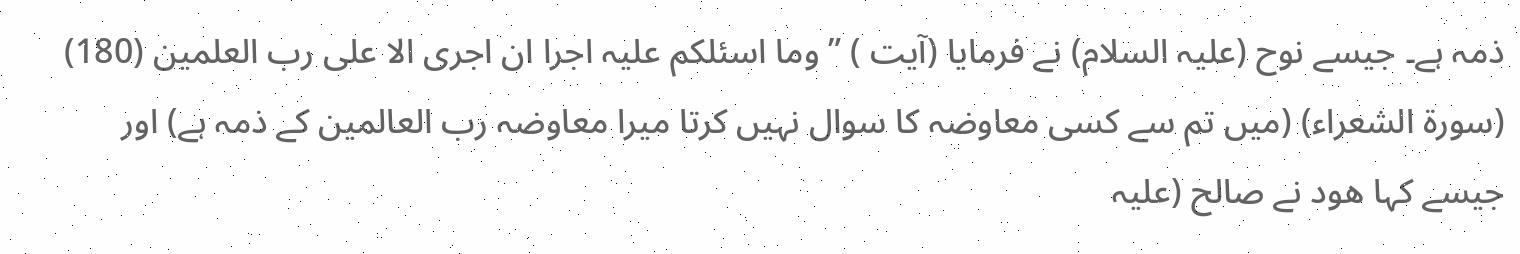ذمہ ہے۔ جیسے نوح (علیہ السلام) نے فرمایا (آیت ) ” وما اسئلکم علیہ اجرا ان اجری الا علی رب العلمین (180) (سورۃ الشعراء) (میں تم سے کسی معاوضہ کا سوال نہیں کرتا میرا معاوضہ رب العالمین کے ذمہ ہے) اور جیسے کہا ھود نے صالح (علیہ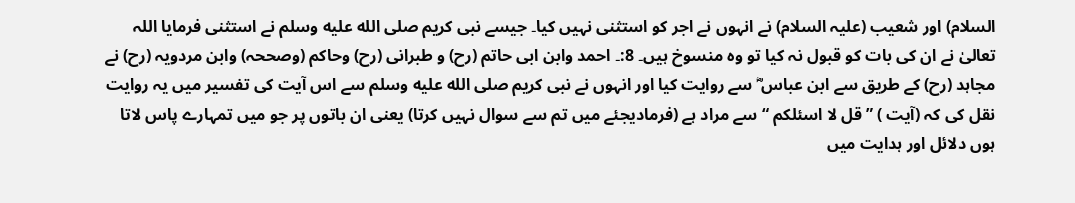السلام) اور شعیب (علیہ السلام) نے انہوں نے اجر کو استثنی نہیں کیا۔ جیسے نبی کریم صلى الله عليه وسلم نے استثنی فرمایا اللہ تعالیٰ نے ان کی بات کو قبول نہ کیا تو وہ منسوخ ہیں۔ 8:۔ احمد وابن ابی حاتم (رح) و طبرانی (رح) وحاکم (وصححہ) وابن مردویہ (رح) نے مجاہد (رح) کے طریق سے ابن عباس ؓ سے روایت کیا اور انہوں نے نبی کریم صلى الله عليه وسلم سے اس آیت کی تفسیر میں یہ روایت نقل کی کہ (آیت ) ” قل لا اسئلکم “ سے مراد ہے (فرمادیجئے میں تم سے سوال نہیں کرتا) یعنی ان باتوں پر جو میں تمہارے پاس لاتا ہوں دلائل اور ہدایت میں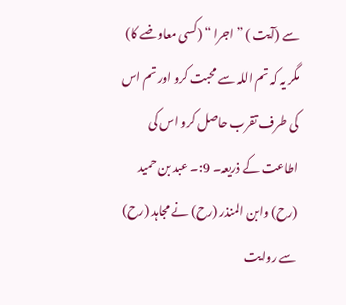سے (آیت ) ” اجرا “ (کسی معاوضے کا) مگر یہ کہ تم اللہ سے محبت کرو اور تم اس کی طرف تقرب حاصل کرو اس کی اطاعت کے ذریعہ۔ 9:۔ عبد بن حمید (رح) وابن المنذر (رح) نے مجاہد (رح) سے روایت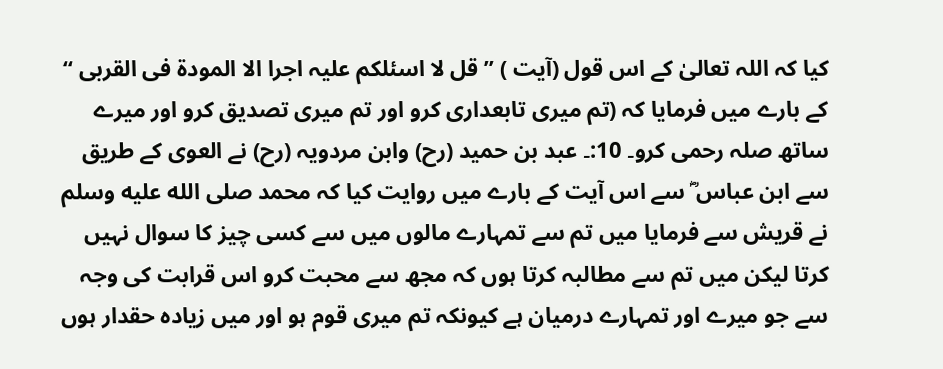کیا کہ اللہ تعالیٰ کے اس قول (آیت ) ” قل لا اسئلکم علیہ اجرا الا المودۃ فی القربی “ کے بارے میں فرمایا کہ (تم میری تابعداری کرو اور تم میری تصدیق کرو اور میرے ساتھ صلہ رحمی کرو۔ 10:۔ عبد بن حمید (رح) وابن مردویہ (رح) نے العوی کے طریق سے ابن عباس ؓ سے اس آیت کے بارے میں روایت کیا کہ محمد صلى الله عليه وسلم نے قریش سے فرمایا میں تم سے تمہارے مالوں میں سے کسی چیز کا سوال نہیں کرتا لیکن میں تم سے مطالبہ کرتا ہوں کہ مجھ سے محبت کرو اس قرابت کی وجہ سے جو میرے اور تمہارے درمیان ہے کیونکہ تم میری قوم ہو اور میں زیادہ حقدار ہوں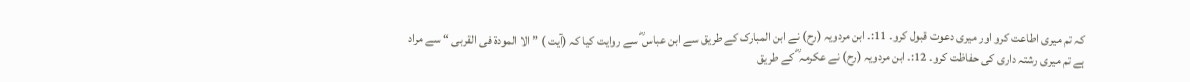کہ تم میری اطاعت کرو اور میری دعوت قبول کرو۔ 11:۔ ابن مردویہ (رح) نے ابن المبارک کے طریق سے ابن عباس ؓ سے روایت کیا کہ (آیت ) ” الا المودۃ فی القربی “ سے مراد ہے تم میری رشتہ داری کی حفاظت کرو۔ 12:۔ ابن مردویہ (رح) نے عکرمہ ؓ کے طریق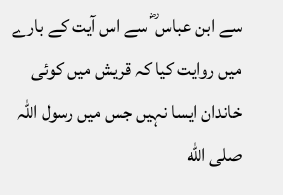سے ابن عباس ؓ سے اس آیت کے بارے میں روایت کیا کہ قریش میں کوئی خاندان ایسا نہیں جس میں رسول اللہ صلى الله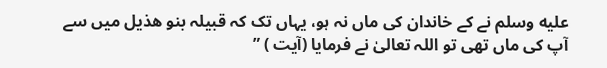عليه وسلم نے کے خاندان کی ماں نہ ہو، یہاں تک کہ قبیلہ بنو ھذیل میں سے آپ کی ماں تھی تو اللہ تعالیٰ نے فرمایا (آیت ) ”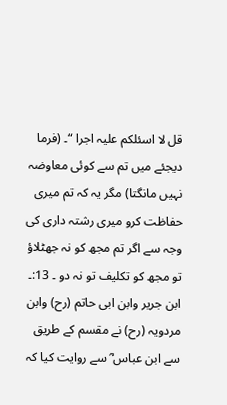قل لا اسئلکم علیہ اجرا “۔ (فرما دیجئے میں تم سے کوئی معاوضہ نہیں مانگتا) مگر یہ کہ تم میری حفاظت کرو میری رشتہ داری کی وجہ سے اگر تم مجھ کو نہ جھٹلاؤ تو مجھ کو تکلیف تو نہ دو ۔ 13:۔ ابن جریر وابن ابی حاتم (رح) وابن مردویہ (رح) نے مقسم کے طریق سے ابن عباس ؓ سے روایت کیا کہ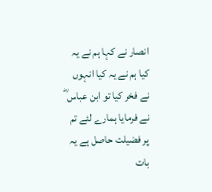انصار نے کہا ہم نے یہ کیا ہم نے یہ کیا انہوں نے فخر کیا تو ابن عباس ؓ نے فرمایا ہمارے لئے تم پر فضیلت حاصل ہے یہ بات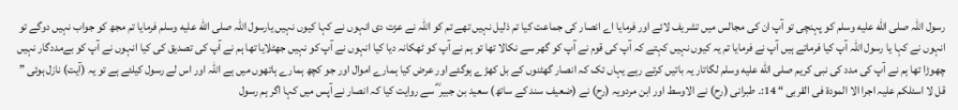رسول اللہ صلى الله عليه وسلم کو پہنچی تو آپ ان کی مجالس میں تشریف لائے اور فرمایا اے انصار کی جماعت کیا تم ذلیل نہیں تھے تم کو اللہ نے عزت دی انہوں نے کہا کیوں نہیں یارسول اللہ صلى الله عليه وسلم فرمایا تم مجھ کو جواب نہیں دوگے تو انہوں نے کہا یا رسول اللہ آپ کیا فرماتے ہیں آپ نے فرمایا تم یہ کیوں نہیں کہتے کہ آپ کی قوم نے آپ کو گھر سے نکالا تھا تو ہم نے آپ کو ٹھکانہ دیا کیا انہوں نے آپ کو نہیں جھٹلایا تھا ہم نے آپ کی تصدیق کی کیا انہوں نے آپ کو بےمددگار نہیں چھوڑا تھا ہم نے آپ کی مدد کی نبی کریم صلى الله عليه وسلم لگاتار یہ باتیں کرتے رہے یہاں تک کہ انصار گھٹنوں کے بل کھڑے ہوگئے اور عرض کیا ہمارے اموال اور جو کچھ ہمارے ہاتھوں میں ہے اللہ اور اس لے رسول کیلئے ہے تو یہ (آیت) نازل ہوئی ” قل لا اسئلکم علیہ اجرا الا المودۃ فی القربی “ 14:۔ طبرانی (رح) نے الاوسط اور ابن مردویہ (رح) نے (ضعیف سند کے ساتھ) سعید بن جبیر ؓ سے روایت کیا کہ انصار نے آپس میں کہا اگر ہم رسول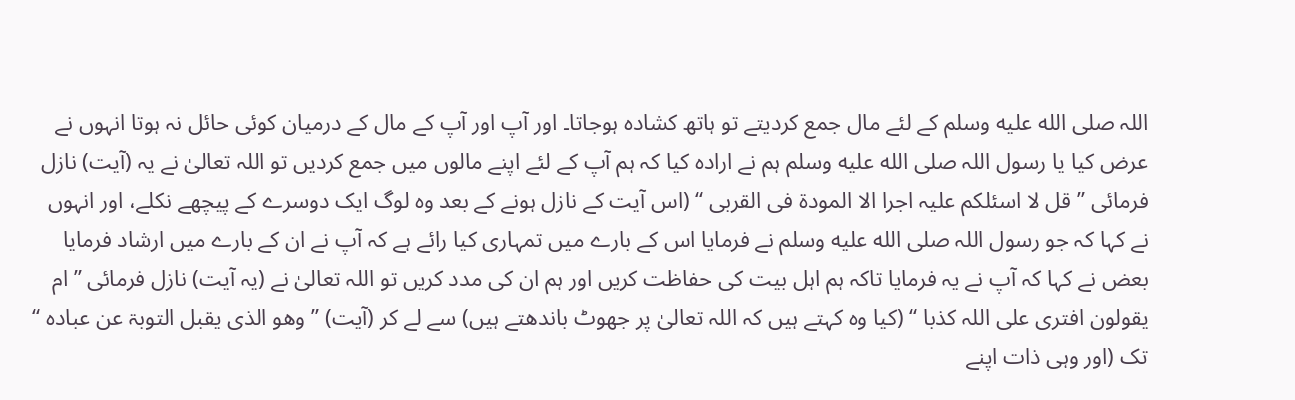اللہ صلى الله عليه وسلم کے لئے مال جمع کردیتے تو ہاتھ کشادہ ہوجاتا۔ اور آپ اور آپ کے مال کے درمیان کوئی حائل نہ ہوتا انہوں نے عرض کیا یا رسول اللہ صلى الله عليه وسلم ہم نے ارادہ کیا کہ ہم آپ کے لئے اپنے مالوں میں جمع کردیں تو اللہ تعالیٰ نے یہ (آیت) نازل فرمائی ” قل لا اسئلکم علیہ اجرا الا المودۃ فی القربی “ (اس آیت کے نازل ہونے کے بعد وہ لوگ ایک دوسرے کے پیچھے نکلے، اور انہوں نے کہا کہ جو رسول اللہ صلى الله عليه وسلم نے فرمایا اس کے بارے میں تمہاری کیا رائے ہے کہ آپ نے ان کے بارے میں ارشاد فرمایا بعض نے کہا کہ آپ نے یہ فرمایا تاکہ ہم اہل بیت کی حفاظت کریں اور ہم ان کی مدد کریں تو اللہ تعالیٰ نے (یہ آیت) نازل فرمائی ” ام یقولون افتری علی اللہ کذبا “ (کیا وہ کہتے ہیں کہ اللہ تعالیٰ پر جھوٹ باندھتے ہیں) سے لے کر (آیت) ” وھو الذی یقبل التوبۃ عن عبادہ “ تک (اور وہی ذات اپنے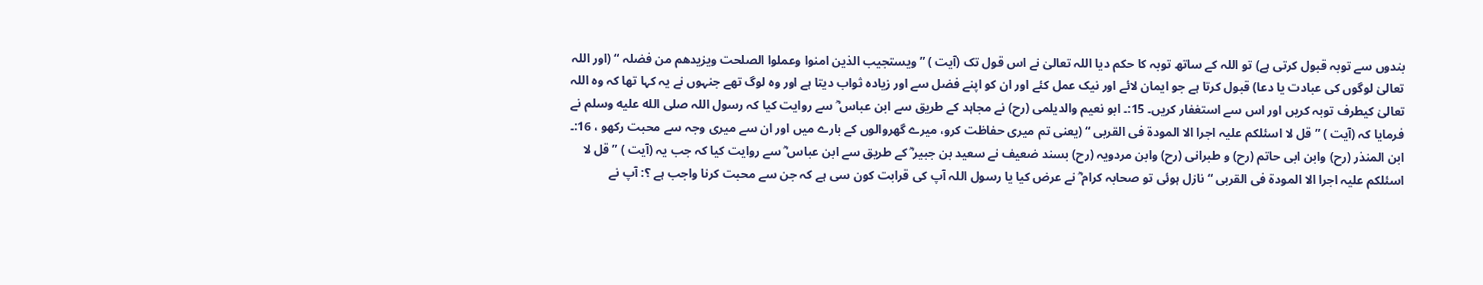بندوں سے توبہ قبول کرتی ہے) تو اللہ کے ساتھ توبہ کا حکم دیا اللہ تعالیٰ نے اس قول تک (آیت ) ” ویستجیب الذین امنوا وعملوا الصلحت ویزیدھم من فضلہ “ (اور اللہ تعالیٰ لوگوں کی عبادت یا دعا) قبول کرتا ہے جو ایمان لائے اور نیک عمل کئے اور ان کو اپنے فضل سے اور زیادہ ثواب دیتا ہے اور وہ لوگ تھے جنہوں نے یہ کہا تھا کہ وہ اللہ تعالیٰ کیطرف توبہ کریں اور اس سے استغفار کریں۔ 15:۔ ابو نعیم والدیلمی (رح) نے مجاہد کے طریق سے ابن عباس ؓ سے روایت کیا کہ رسول اللہ صلى الله عليه وسلم نے فرمایا کہ (آیت ) ” قل لا اسئلکم علیہ اجرا الا المودۃ فی القربی “ (یعنی تم میری حفاظت کرو، میرے گھروالوں کے بارے میں اور ان سے میری وجہ سے محبت رکھو ، 16:۔ ابن المنذر (رح) وابن ابی حاتم (رح) و طبرانی (رح) وابن مردویہ (رح) بسند ضعیف نے سعید بن جبیر ؓ کے طریق سے ابن عباس ؓ سے روایت کیا کہ جب یہ (آیت ) ” قل لا اسئلکم علیہ اجرا الا المودۃ فی القربی “ نازل ہوئی تو صحابہ کرام ؓ نے عرض کیا یا رسول اللہ آپ کی قرابت کون سی ہے کہ جن سے محبت کرنا واجب ہے ؟: آپ نے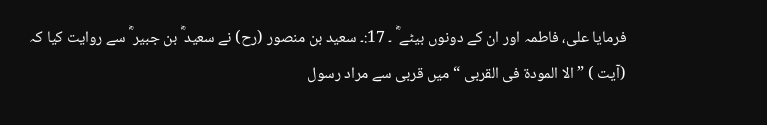فرمایا علی، فاطمہ اور ان کے دونوں بیٹے ؓ ۔ 17:۔ سعید بن منصور (رح) نے سعید ؓ بن جبیر ؓ سے روایت کیا کہ (آیت ) ” الا المودۃ فی القربی “ میں قربی سے مراد رسول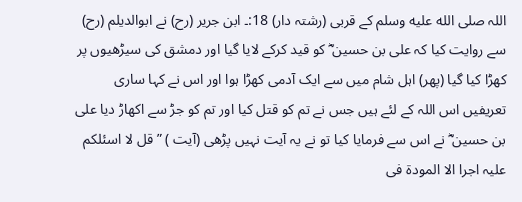اللہ صلى الله عليه وسلم کے قربی (رشتہ دار) 18:۔ ابن جریر (رح) نے ابوالدیلم (رح) سے روایت کیا کہ علی بن حسین ؓ کو قید کرکے لایا گیا اور دمشق کی سیڑھیوں پر کھڑا کیا گیا (پھر) اہل شام میں سے ایک آدمی کھڑا ہوا اور اس نے کہا ساری تعریفیں اس اللہ کے لئے ہیں جس نے تم کو قتل کیا اور تم کو جڑ سے اکھاڑ دیا علی بن حسین ؓ نے اس سے فرمایا کیا تو نے یہ آیت نہیں پڑھی (آیت ) ” قل لا اسئلکم علیہ اجرا الا المودۃ فی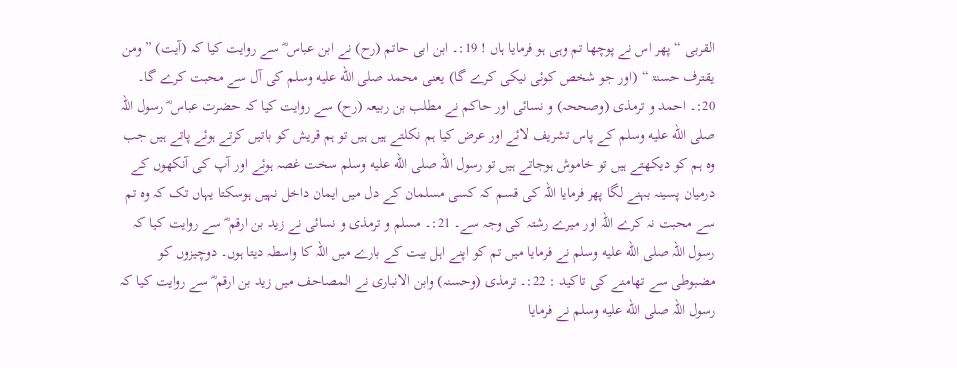القربی “ پھر اس نے پوچھا تم وہی ہو فرمایا ہاں ! 19:۔ ابن ابی حاتم (رح) نے ابن عباس ؓ سے روایت کیا کہ (آیت) ” ومن یقترف حسنۃ “ (اور جو شخص کوئی نیکی کرے گا) یعنی محمد صلى الله عليه وسلم کی آل سے محبت کرے گا۔ 20:۔ احمد و ترمذی (وصححہ) و نسائی اور حاکم نے مطلب بن ربیعہ (رح) سے روایت کیا کہ حضرت عباس ؓ رسول اللہ صلى الله عليه وسلم کے پاس تشریف لائے اور عرض کیا ہم نکلتے ہیں ہیں تو ہم قریش کو باتیں کرتے ہوئے پاتے ہیں جب وہ ہم کو دیکھتے ہیں تو خاموش ہوجاتے ہیں تو رسول اللہ صلى الله عليه وسلم سخت غصہ ہوئے اور آپ کی آنکھوں کے درمیان پسینہ بہنے لگا پھر فرمایا اللہ کی قسم کہ کسی مسلمان کے دل میں ایمان داخل نہیں ہوسکتا یہاں تک کہ وہ تم سے محبت نہ کرے اللہ اور میرے رشتہ کی وجہ سے۔ 21:۔ مسلم و ترمذی و نسائی نے زید بن ارقم ؓ سے روایت کیا کہ رسول اللہ صلى الله عليه وسلم نے فرمایا میں تم کو اپنے اہل بیت کے بارے میں اللہ کا واسطہ دیتا ہوں۔ دوچیزوں کو مضبوطی سے تھامنے کی تاکید : 22:۔ ترمذی (وحسنہ) وابن الانباری نے المصاحف میں زید بن ارقم ؓ سے روایت کیا کہ رسول اللہ صلى الله عليه وسلم نے فرمایا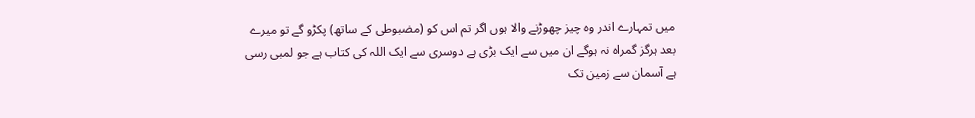میں تمہارے اندر وہ چیز چھوڑنے والا ہوں اگر تم اس کو (مضبوطی کے ساتھ) پکڑو گے تو میرے بعد ہرگز گمراہ نہ ہوگے ان میں سے ایک بڑی ہے دوسری سے ایک اللہ کی کتاب ہے جو لمبی رسی ہے آسمان سے زمین تک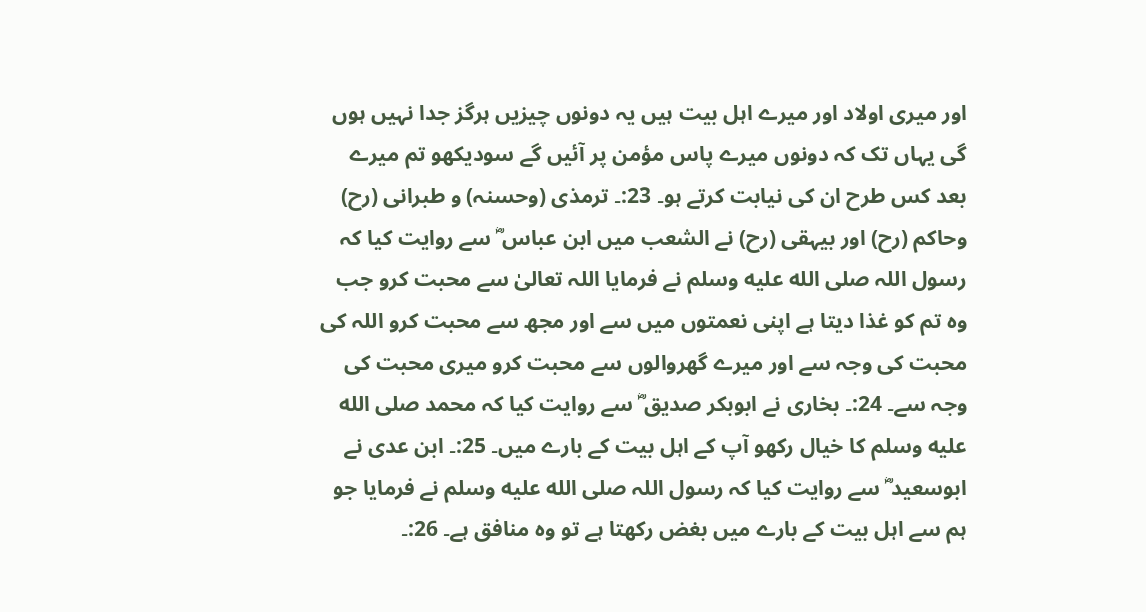اور میری اولاد اور میرے اہل بیت ہیں یہ دونوں چیزیں ہرگز جدا نہیں ہوں گی یہاں تک کہ دونوں میرے پاس مؤمن پر آئیں گے سودیکھو تم میرے بعد کس طرح ان کی نیابت کرتے ہو۔ 23:۔ ترمذی (وحسنہ) و طبرانی (رح) وحاکم (رح) اور بیہقی (رح) نے الشعب میں ابن عباس ؓ سے روایت کیا کہ رسول اللہ صلى الله عليه وسلم نے فرمایا اللہ تعالیٰ سے محبت کرو جب وہ تم کو غذا دیتا ہے اپنی نعمتوں میں سے اور مجھ سے محبت کرو اللہ کی محبت کی وجہ سے اور میرے گھروالوں سے محبت کرو میری محبت کی وجہ سے۔ 24:۔ بخاری نے ابوبکر صدیق ؓ سے روایت کیا کہ محمد صلى الله عليه وسلم کا خیال رکھو آپ کے اہل بیت کے بارے میں۔ 25:۔ ابن عدی نے ابوسعید ؓ سے روایت کیا کہ رسول اللہ صلى الله عليه وسلم نے فرمایا جو ہم سے اہل بیت کے بارے میں بغض رکھتا ہے تو وہ منافق ہے۔ 26:۔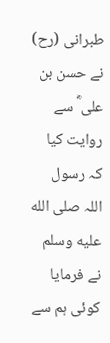طبرانی (رح) نے حسن بن علی ؓ سے روایت کیا کہ رسول اللہ صلى الله عليه وسلم نے فرمایا کوئی ہم سے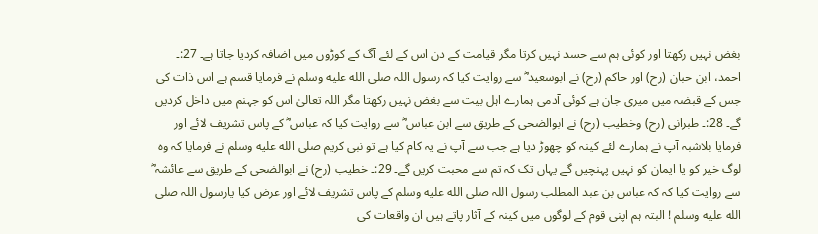بغض نہیں رکھتا اور کوئی ہم سے حسد نہیں کرتا مگر قیامت کے دن اس کے لئے آگ کے کوڑوں میں اضافہ کردیا جاتا ہے۔ 27:۔ احمد، ابن حبان (رح) اور حاکم (رح) نے ابوسعید ؓ سے روایت کیا کہ رسول اللہ صلى الله عليه وسلم نے فرمایا قسم ہے اس ذات کی جس کے قبضہ میں میری جان ہے کوئی آدمی ہمارے اہل بیت سے بغض نہیں رکھتا مگر اللہ تعالیٰ اس کو جہنم میں داخل کردیں گے۔ 28:۔ طبرانی (رح) وخطیب (رح) نے ابوالضحی کے طریق سے ابن عباس ؓ سے روایت کیا کہ عباس ؓ کے پاس تشریف لائے اور فرمایا بلاشبہ آپ نے ہمارے لئے کینہ کو چھوڑ دیا ہے جب سے آپ نے یہ کام کیا ہے تو نبی کریم صلى الله عليه وسلم نے فرمایا کہ وہ لوگ خیر کو یا ایمان کو نہیں پہنچیں گے یہاں تک کہ تم سے محبت کریں گے۔ 29:۔ خطیب (رح) نے ابوالضحی کے طریق سے عائشہ ؓ سے روایت کیا کہ کہ عباس بن عبد المطلب رسول اللہ صلى الله عليه وسلم کے پاس تشریف لائے اور عرض کیا یارسول اللہ صلى الله عليه وسلم ! البتہ ہم اپنی قوم کے لوگوں میں کینہ کے آثار پاتے ہیں ان واقعات کی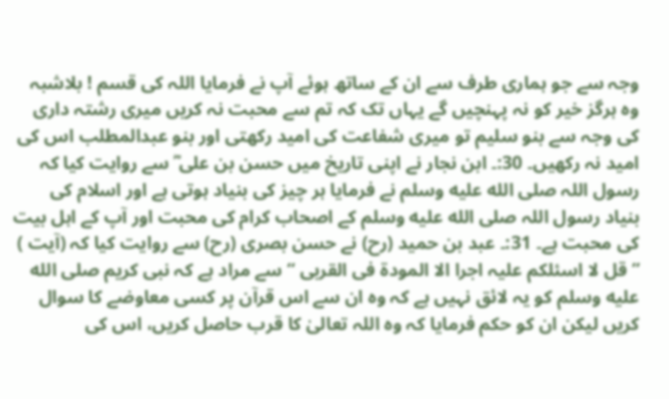وجہ سے جو ہماری طرف سے ان کے ساتھ ہوئے آپ نے فرمایا اللہ کی قسم ! بلاشبہ وہ ہرگز خیر کو نہ پہنچیں گے یہاں تک کہ تم سے محبت نہ کریں میری رشتہ داری کی وجہ سے بنو سلیم تو میری شفاعت کی امید رکھتی اور بنو عبدالمطلب اس کی امید نہ رکھیں۔ 30:۔ ابن نجار نے اپنی تاریخ میں حسن بن علی ؓ سے روایت کیا کہ رسول اللہ صلى الله عليه وسلم نے فرمایا ہر چیز کی بنیاد ہوتی ہے اور اسلام کی بنیاد رسول اللہ صلى الله عليه وسلم کے اصحاب کرام کی محبت اور آپ کے اہل بیت کی محبت ہے۔ 31:۔ عبد بن حمید (رح) نے حسن بصری (رح) سے روایت کیا کہ (آیت ) ” قل لا اسئلکم علیہ اجرا الا المودۃ فی القربی “ سے مراد ہے کہ نبی کریم صلى الله عليه وسلم کو یہ لائق نہیں ہے کہ وہ ان سے اس قرآن پر کسی معاوضے کا سوال کریں لیکن ان کو حکم فرمایا کہ وہ اللہ تعالیٰ کا قرب حاصل کریں، اس کی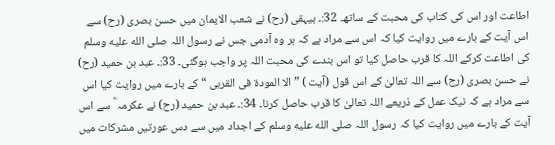اطاعت اور اس کی کتاب کی محبت کے ساتھ۔ 32:۔ بیہقی (رح) نے شعب الایمان میں حسن بصری (رح) سے اس آیت کے بارے میں روایت کیا کہ اس سے مراد ہے کہ ہر وہ آدمی جس نے رسول اللہ صلى الله عليه وسلم کی اطاعت کرکے اللہ کا قرب حاصل کیا تو اس بندے کی محبت اللہ پر واجب ہوگئی۔ 33:۔ عبد بن حمید (رح) نے حسن بصری (رح) سے اللہ تعالیٰ کے اس قول (آیت ) ” الا المودۃ فی القربی “ کے بارے میں روایت کیا اس سے مراد ہے کہ نیک عمل کے ذریعے اللہ تعالیٰ کا قرب حاصل کرنا۔ 34:۔ عبد بن حمید (رح) نے عکرمہ ؓ سے اس آیت کے بارے میں روایت کیا کہ رسول اللہ صلى الله عليه وسلم کے اجداد میں سے دس عورتیں مشرکات میں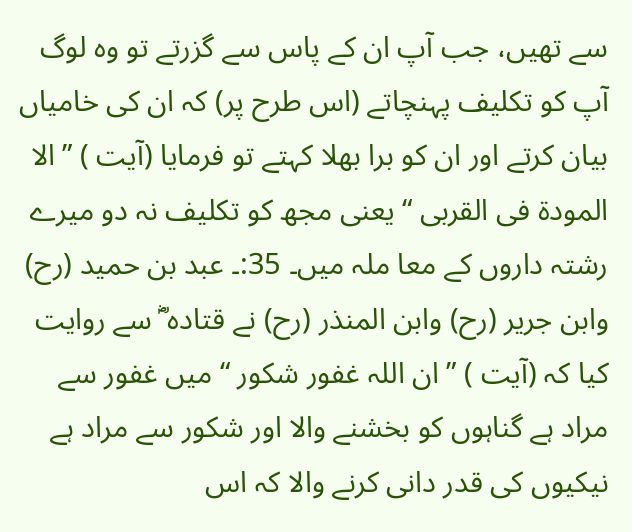سے تھیں، جب آپ ان کے پاس سے گزرتے تو وہ لوگ آپ کو تکلیف پہنچاتے (اس طرح پر) کہ ان کی خامیاں بیان کرتے اور ان کو برا بھلا کہتے تو فرمایا (آیت ) ” الا المودۃ فی القربی “ یعنی مجھ کو تکلیف نہ دو میرے رشتہ داروں کے معا ملہ میں۔ 35:۔ عبد بن حمید (رح) وابن جریر (رح) وابن المنذر (رح) نے قتادہ ؓ سے روایت کیا کہ (آیت ) ” ان اللہ غفور شکور “ میں غفور سے مراد ہے گناہوں کو بخشنے والا اور شکور سے مراد ہے نیکیوں کی قدر دانی کرنے والا کہ اس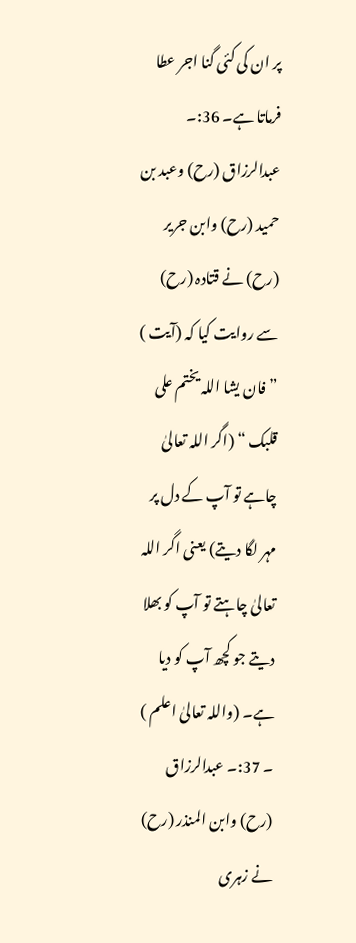پر ان کی کئی گنا اجر عطا فرماتا ہے۔ 36:۔ عبدالرزاق (رح) وعبد بن حمید (رح) وابن جریر (رح) نے قتادہ (رح) سے روایت کیا کہ (آیت ) ” فان یشا اللہ یختم علی قلبک “ (اگر اللہ تعالیٰ چاہے تو آپ کے دل پر مہر لگا دیتے) یعنی اگر اللہ تعالیٰ چاہتے تو آپ کو بھلا دیتے جو کچھ آپ کو دیا ہے۔ (واللہ تعالیٰ اعلم ) ۔ 37:۔ عبدالرزاق (رح) وابن المنذر (رح) نے زہری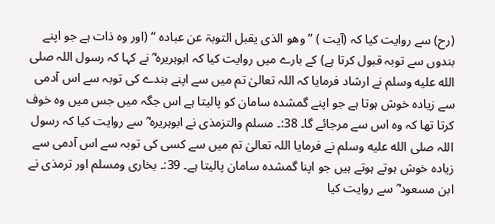(رح) سے روایت کیا کہ (آیت ) ” وھو الذی یقبل التوبۃ عن عبادہ “ (اور وہ ذات ہے جو اپنے بندوں سے توبہ قبول کرتا ہے) کے بارے میں روایت کیا کہ ابوہریرہ ؓ نے کہا کہ رسول اللہ صلى الله عليه وسلم نے ارشاد فرمایا کہ اللہ تعالیٰ تم میں سے اپنے بندے کی توبہ سے اس آدمی سے زیادہ خوش ہوتا ہے جو اپنے گمشدہ سامان کو پالیتا ہے اس جگہ میں جس میں وہ خوف کرتا تھا کہ وہ اس سے مرجائے گا۔ 38:۔ مسلم والتزمذی نے ابوہریرہ ؓ سے روایت کیا کہ رسول اللہ صلى الله عليه وسلم نے فرمایا اللہ تعالیٰ تم میں سے کسی کی توبہ سے اس آدمی سے زیادہ خوش ہوتے ہوتے ہیں جو اپنا گمشدہ سامان پالیتا ہے۔ 39:۔ بخاری ومسلم اور ترمذی نے ابن مسعود ؓ سے روایت کیا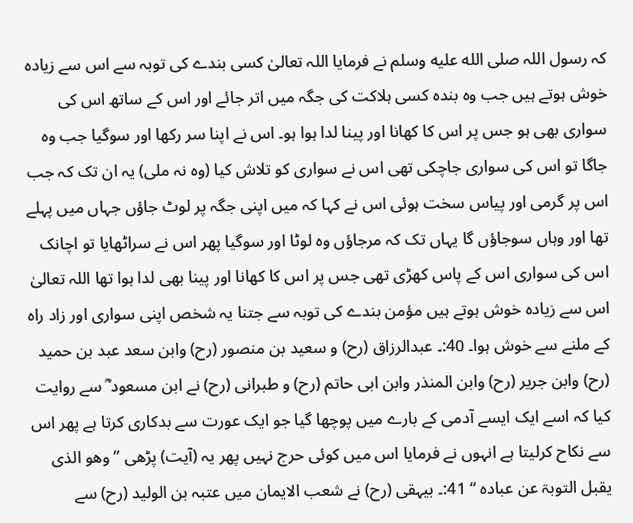کہ رسول اللہ صلى الله عليه وسلم نے فرمایا اللہ تعالیٰ کسی بندے کی توبہ سے اس سے زیادہ خوش ہوتے ہیں جب وہ بندہ کسی ہلاکت کی جگہ میں اتر جائے اور اس کے ساتھ اس کی سواری بھی ہو جس پر اس کا کھانا اور پینا لدا ہوا ہو۔ اس نے اپنا سر رکھا اور سوگیا جب وہ جاگا تو اس کی سواری جاچکی تھی اس نے سواری کو تلاش کیا (وہ نہ ملی) یہ ان تک کہ جب اس پر گرمی اور پیاس سخت ہوئی اس نے کہا کہ میں اپنی جگہ پر لوٹ جاؤں جہاں میں پہلے تھا اور وہاں سوجاؤں گا یہاں تک کہ مرجاؤں وہ لوٹا اور سوگیا پھر اس نے سراٹھایا تو اچانک اس کی سواری اس کے پاس کھڑی تھی جس پر اس کا کھانا اور پینا بھی لدا ہوا تھا اللہ تعالیٰ اس سے زیادہ خوش ہوتے ہیں مؤمن بندے کی توبہ سے جتنا یہ شخص اپنی سواری اور زاد راہ کے ملنے سے خوش ہوا۔ 40:۔ عبدالرزاق (رح) و سعید بن منصور (رح) وابن سعد عبد بن حمید (رح) وابن جریر (رح) وابن المنذر وابن ابی حاتم (رح) و طبرانی (رح) نے ابن مسعود ؓ سے روایت کیا کہ اسے ایک ایسے آدمی کے بارے میں پوچھا گیا جو ایک عورت سے بدکاری کرتا ہے پھر اس سے نکاح کرلیتا ہے انہوں نے فرمایا اس میں کوئی حرج نہیں پھر یہ (آیت) پڑھی ” وھو الذی یقبل التوبۃ عن عبادہ “ 41:۔ بیہقی (رح) نے شعب الایمان میں عتبہ بن الولید (رح) سے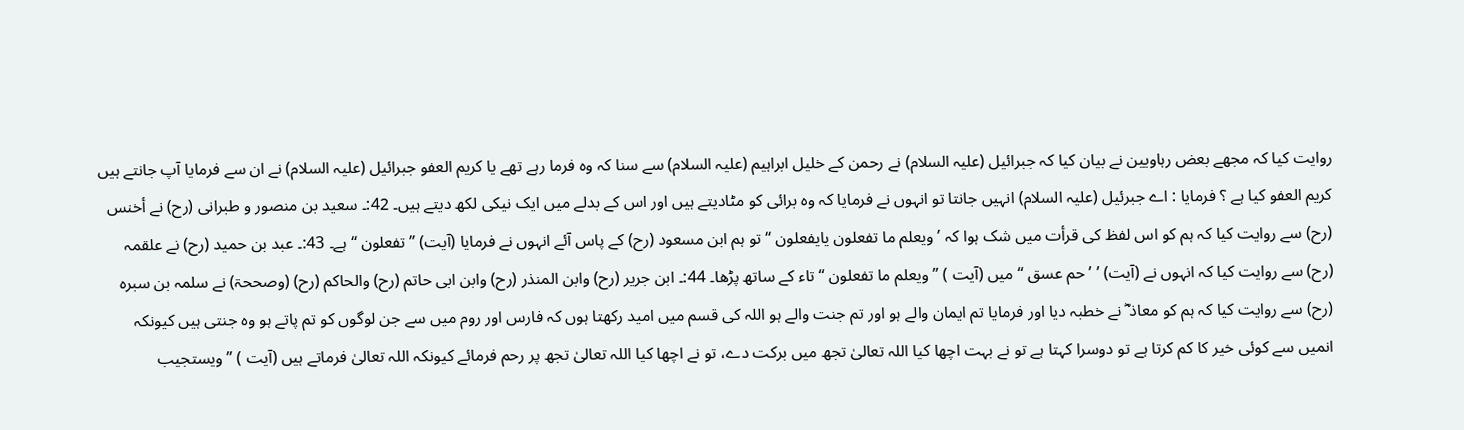روایت کیا کہ مجھے بعض رہاویین نے بیان کیا کہ جبرائیل (علیہ السلام) نے رحمن کے خلیل ابراہیم (علیہ السلام) سے سنا کہ وہ فرما رہے تھے یا کریم العفو جبرائیل (علیہ السلام) نے ان سے فرمایا آپ جانتے ہیں کریم العفو کیا ہے ؟ فرمایا : اے جبرئیل (علیہ السلام) انہیں جانتا تو انہوں نے فرمایا کہ وہ برائی کو مٹادیتے ہیں اور اس کے بدلے میں ایک نیکی لکھ دیتے ہیں۔ 42:۔ سعید بن منصور و طبرانی (رح) نے أخنس (رح) سے روایت کیا کہ ہم کو اس لفظ کی قرأت میں شک ہوا کہ ’ ویعلم ما تفعلون یایفعلون “ تو ہم ابن مسعود (رح) کے پاس آئے انہوں نے فرمایا (آیت) ” تفعلون “ ہے۔ 43:۔ عبد بن حمید (رح) نے علقمہ (رح) سے روایت کیا کہ انہوں نے (آیت) ’ ’ حم عسق “ میں (آیت ) ” ویعلم ما تفعلون “ تاء کے ساتھ پڑھا۔ 44:۔ ابن جریر (رح) وابن المنذر (رح) وابن ابی حاتم (رح) والحاکم (رح) (وصححۃ) نے سلمہ بن سبرہ (رح) سے روایت کیا کہ ہم کو معاذ ؓ نے خطبہ دیا اور فرمایا تم ایمان والے ہو اور تم جنت والے ہو اللہ کی قسم میں امید رکھتا ہوں کہ فارس اور روم میں سے جن لوگوں کو تم پاتے ہو وہ جنتی ہیں کیونکہ انمیں سے کوئی خیر کا کم کرتا ہے تو دوسرا کہتا ہے تو نے بہت اچھا کیا اللہ تعالیٰ تجھ میں برکت دے، تو نے اچھا کیا اللہ تعالیٰ تجھ پر رحم فرمائے کیونکہ اللہ تعالیٰ فرماتے ہیں (آیت ) ” ویستجیب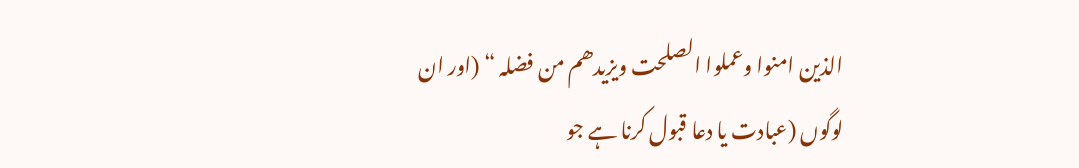الذین امنوا وعملوا الصلحت ویزیدھم من فضلہ “ (اور ان لوگوں (عبادت یا دعا قبول کرنا ہے جو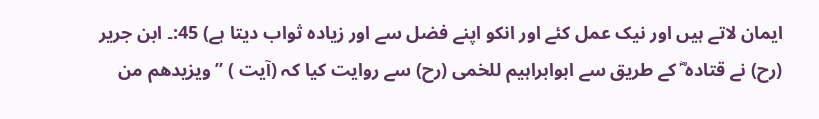ایمان لاتے ہیں اور نیک عمل کئے اور انکو اپنے فضل سے اور زیادہ ثواب دیتا ہے) 45:۔ ابن جریر (رح) نے قتادہ ؓ کے طریق سے ابوابراہیم للخمی (رح) سے روایت کیا کہ (آیت ) ” ویزیدھم من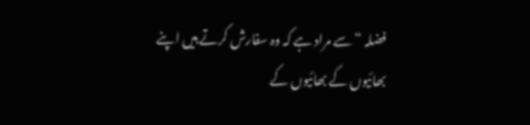فضلہ “ سے مراد ہے کہ وہ سفارش کرتے ہیں اپنے بھائیوں کے بھائیوں کے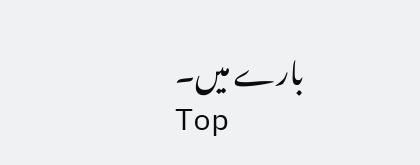بارے میں۔
Top